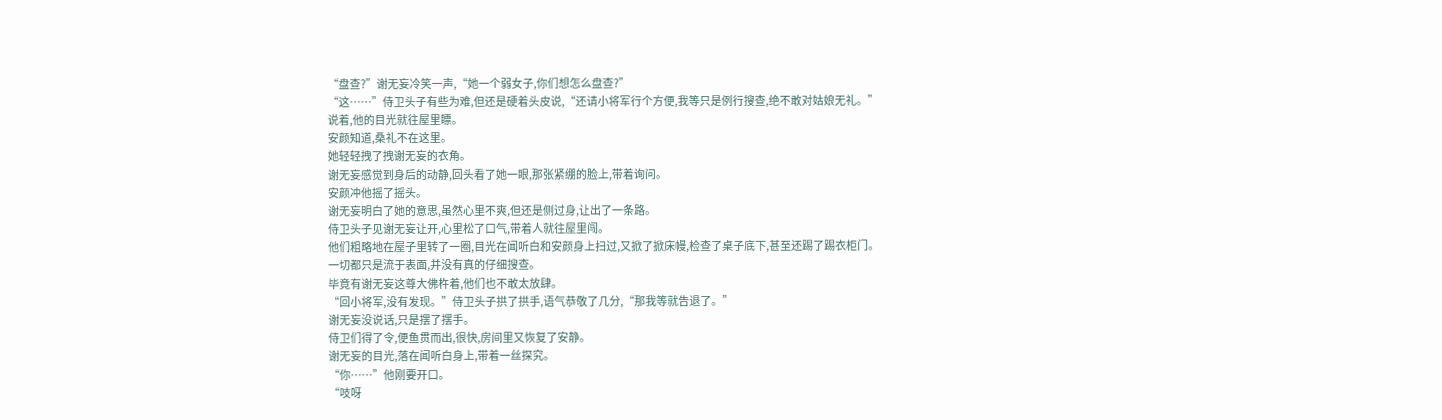“盘查?”谢无妄冷笑一声,“她一个弱女子,你们想怎么盘查?”
“这……”侍卫头子有些为难,但还是硬着头皮说,“还请小将军行个方便,我等只是例行搜查,绝不敢对姑娘无礼。”
说着,他的目光就往屋里瞟。
安颜知道,桑礼不在这里。
她轻轻拽了拽谢无妄的衣角。
谢无妄感觉到身后的动静,回头看了她一眼,那张紧绷的脸上,带着询问。
安颜冲他摇了摇头。
谢无妄明白了她的意思,虽然心里不爽,但还是侧过身,让出了一条路。
侍卫头子见谢无妄让开,心里松了口气,带着人就往屋里闯。
他们粗略地在屋子里转了一圈,目光在闻听白和安颜身上扫过,又掀了掀床幔,检查了桌子底下,甚至还踢了踢衣柜门。
一切都只是流于表面,并没有真的仔细搜查。
毕竟有谢无妄这尊大佛杵着,他们也不敢太放肆。
“回小将军,没有发现。”侍卫头子拱了拱手,语气恭敬了几分,“那我等就告退了。”
谢无妄没说话,只是摆了摆手。
侍卫们得了令,便鱼贯而出,很快,房间里又恢复了安静。
谢无妄的目光,落在闻听白身上,带着一丝探究。
“你……”他刚要开口。
“吱呀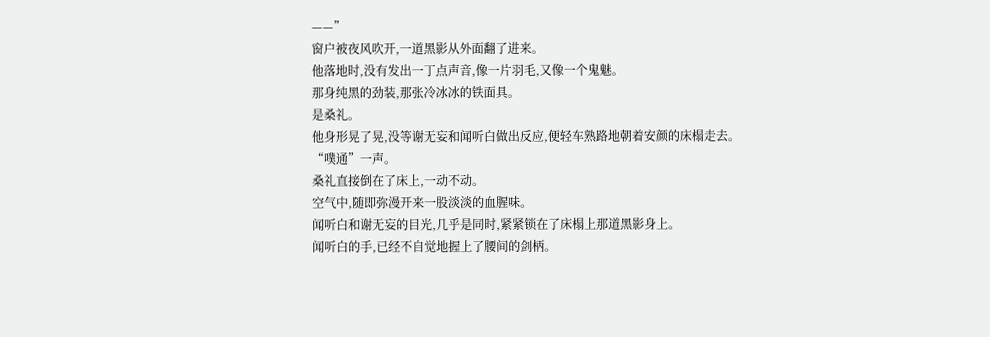——”
窗户被夜风吹开,一道黑影从外面翻了进来。
他落地时,没有发出一丁点声音,像一片羽毛,又像一个鬼魅。
那身纯黑的劲装,那张冷冰冰的铁面具。
是桑礼。
他身形晃了晃,没等谢无妄和闻听白做出反应,便轻车熟路地朝着安颜的床榻走去。
“噗通”一声。
桑礼直接倒在了床上,一动不动。
空气中,随即弥漫开来一股淡淡的血腥味。
闻听白和谢无妄的目光,几乎是同时,紧紧锁在了床榻上那道黑影身上。
闻听白的手,已经不自觉地握上了腰间的剑柄。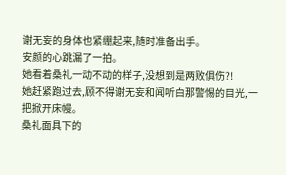谢无妄的身体也紧绷起来,随时准备出手。
安颜的心跳漏了一拍。
她看着桑礼一动不动的样子,没想到是两败俱伤?!
她赶紧跑过去,顾不得谢无妄和闻听白那警惕的目光,一把掀开床幔。
桑礼面具下的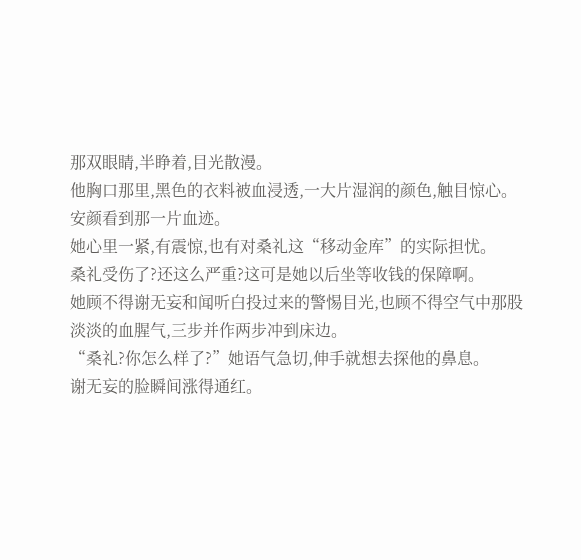那双眼睛,半睁着,目光散漫。
他胸口那里,黑色的衣料被血浸透,一大片湿润的颜色,触目惊心。
安颜看到那一片血迹。
她心里一紧,有震惊,也有对桑礼这“移动金库”的实际担忧。
桑礼受伤了?还这么严重?这可是她以后坐等收钱的保障啊。
她顾不得谢无妄和闻听白投过来的警惕目光,也顾不得空气中那股淡淡的血腥气,三步并作两步冲到床边。
“桑礼?你怎么样了?”她语气急切,伸手就想去探他的鼻息。
谢无妄的脸瞬间涨得通红。